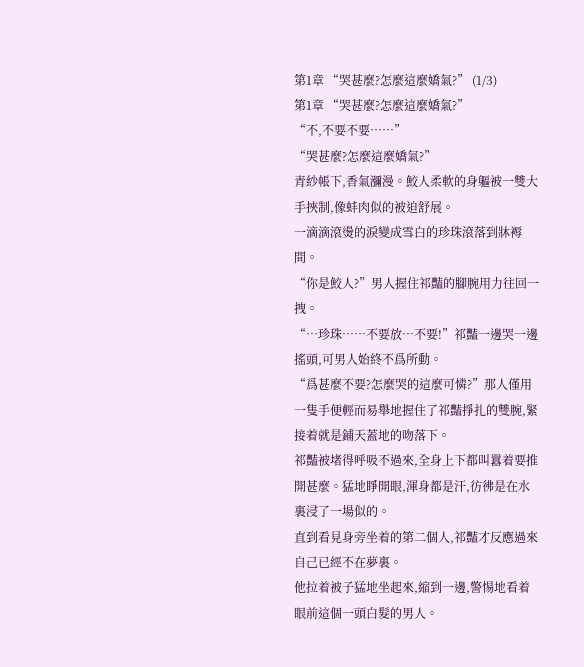第1章 “哭甚麼?怎麼這麼嬌氣?” (1/3)
第1章 “哭甚麼?怎麼這麼嬌氣?”
“不,不要不要……”
“哭甚麼?怎麼這麼嬌氣?”
青紗帳下,香氣瀰漫。鮫人柔軟的身軀被一雙大手挾制,像蚌肉似的被迫舒展。
一滴滴滾燙的淚變成雪白的珍珠滾落到牀褥間。
“你是鮫人?”男人握住祁豔的腳腕用力往回一拽。
“…珍珠……不要放…不要!”祁豔一邊哭一邊搖頭,可男人始終不爲所動。
“爲甚麼不要?怎麼哭的這麼可憐?”那人僅用一隻手便輕而易舉地握住了祁豔掙扎的雙腕,緊接着就是鋪天蓋地的吻落下。
祁豔被堵得呼吸不過來,全身上下都叫囂着要推開甚麼。猛地睜開眼,渾身都是汗,彷彿是在水裏浸了一場似的。
直到看見身旁坐着的第二個人,祁豔才反應過來自己已經不在夢裏。
他拉着被子猛地坐起來,縮到一邊,警惕地看着眼前這個一頭白髮的男人。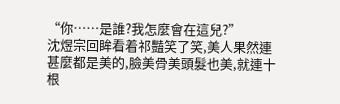“你……是誰?我怎麼會在這兒?”
沈煜宗回眸看着祁豔笑了笑,美人果然連甚麼都是美的,臉美骨美頭髮也美,就連十根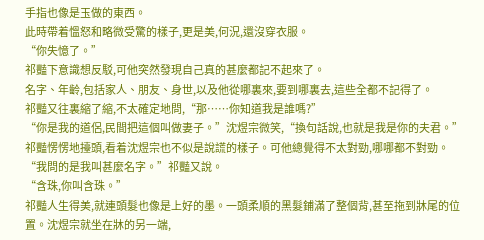手指也像是玉做的東西。
此時帶着慍怒和略微受驚的樣子,更是美,何況,還沒穿衣服。
“你失憶了。”
祁豔下意識想反駁,可他突然發現自己真的甚麼都記不起來了。
名字、年齡,包括家人、朋友、身世,以及他從哪裏來,要到哪裏去,這些全都不記得了。
祁豔又往裏縮了縮,不太確定地問,“那……你知道我是誰嗎?”
“你是我的道侶,民間把這個叫做妻子。”沈煜宗微笑,“換句話說,也就是我是你的夫君。”
祁豔愣愣地擡頭,看着沈煜宗也不似是說謊的樣子。可他總覺得不太對勁,哪哪都不對勁。
“我問的是我叫甚麼名字。”祁豔又說。
“含珠,你叫含珠。”
祁豔人生得美,就連頭髮也像是上好的墨。一頭柔順的黑髮鋪滿了整個背,甚至拖到牀尾的位置。沈煜宗就坐在牀的另一端,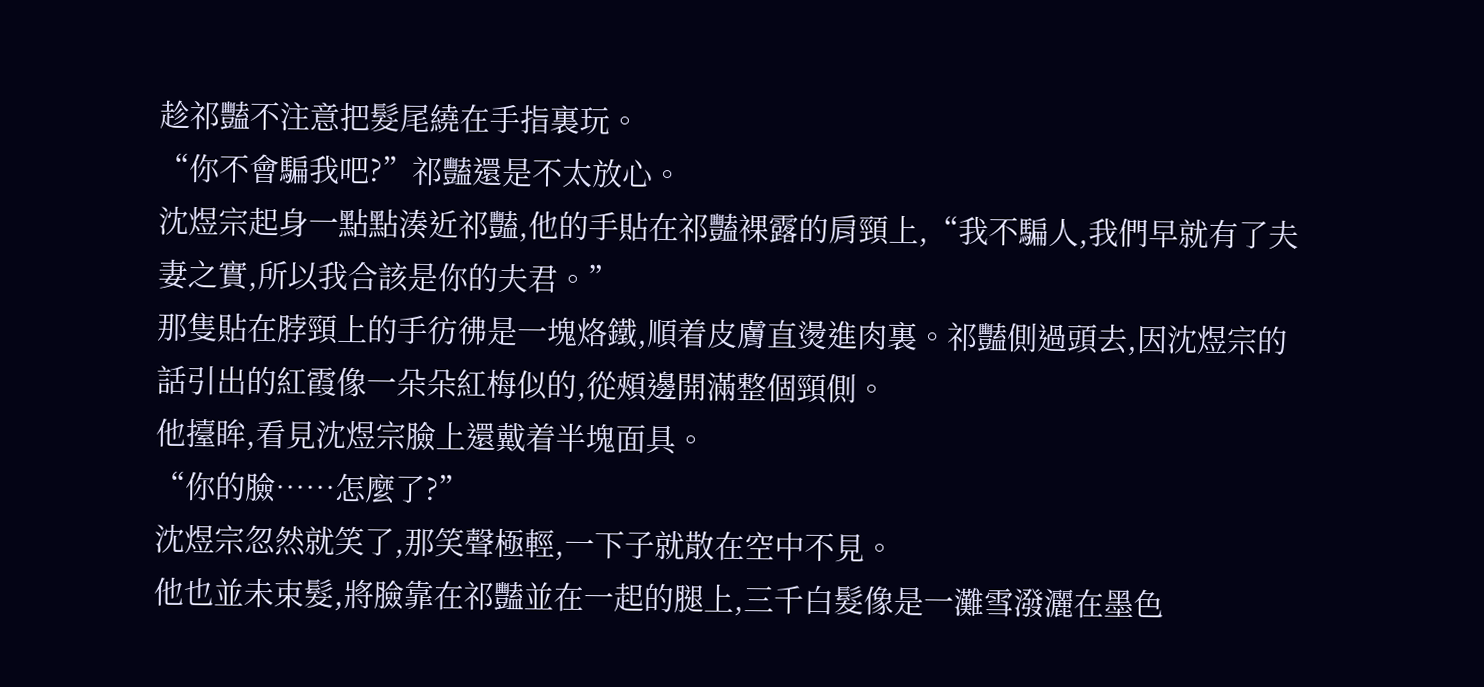趁祁豔不注意把髮尾繞在手指裏玩。
“你不會騙我吧?”祁豔還是不太放心。
沈煜宗起身一點點湊近祁豔,他的手貼在祁豔裸露的肩頸上,“我不騙人,我們早就有了夫妻之實,所以我合該是你的夫君。”
那隻貼在脖頸上的手彷彿是一塊烙鐵,順着皮膚直燙進肉裏。祁豔側過頭去,因沈煜宗的話引出的紅霞像一朵朵紅梅似的,從頰邊開滿整個頸側。
他擡眸,看見沈煜宗臉上還戴着半塊面具。
“你的臉……怎麼了?”
沈煜宗忽然就笑了,那笑聲極輕,一下子就散在空中不見。
他也並未束髮,將臉靠在祁豔並在一起的腿上,三千白髮像是一灘雪潑灑在墨色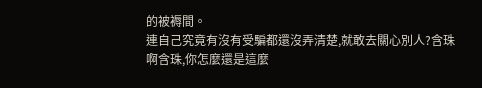的被褥間。
連自己究竟有沒有受騙都還沒弄清楚,就敢去關心別人?含珠啊含珠,你怎麼還是這麼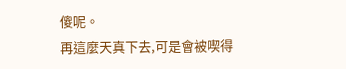傻呢。
再這麼天真下去,可是會被喫得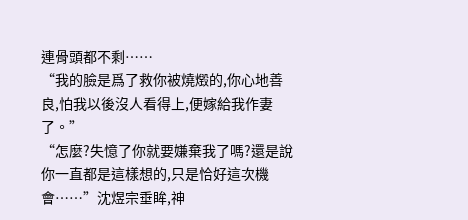連骨頭都不剩……
“我的臉是爲了救你被燒燬的,你心地善良,怕我以後沒人看得上,便嫁給我作妻了。”
“怎麼?失憶了你就要嫌棄我了嗎?還是說你一直都是這樣想的,只是恰好這次機會……”沈煜宗垂眸,神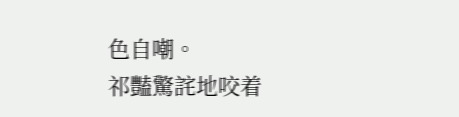色自嘲。
祁豔驚詫地咬着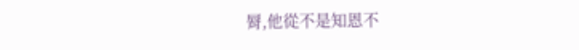脣,他從不是知恩不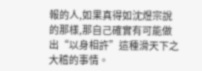報的人,如果真得如沈煜宗說的那樣,那自己確實有可能做出“以身相許”這種滑天下之大稽的事情。